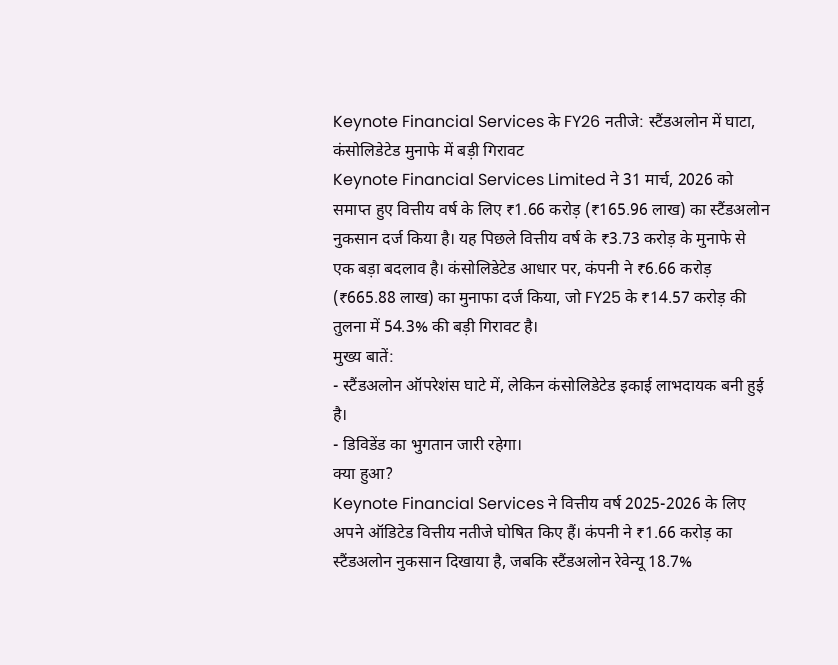Keynote Financial Services के FY26 नतीजे: स्टैंडअलोन में घाटा, कंसोलिडेटेड मुनाफे में बड़ी गिरावट
Keynote Financial Services Limited ने 31 मार्च, 2026 को समाप्त हुए वित्तीय वर्ष के लिए ₹1.66 करोड़ (₹165.96 लाख) का स्टैंडअलोन नुकसान दर्ज किया है। यह पिछले वित्तीय वर्ष के ₹3.73 करोड़ के मुनाफे से एक बड़ा बदलाव है। कंसोलिडेटेड आधार पर, कंपनी ने ₹6.66 करोड़ (₹665.88 लाख) का मुनाफा दर्ज किया, जो FY25 के ₹14.57 करोड़ की तुलना में 54.3% की बड़ी गिरावट है।
मुख्य बातें:
- स्टैंडअलोन ऑपरेशंस घाटे में, लेकिन कंसोलिडेटेड इकाई लाभदायक बनी हुई है।
- डिविडेंड का भुगतान जारी रहेगा।
क्या हुआ?
Keynote Financial Services ने वित्तीय वर्ष 2025-2026 के लिए अपने ऑडिटेड वित्तीय नतीजे घोषित किए हैं। कंपनी ने ₹1.66 करोड़ का स्टैंडअलोन नुकसान दिखाया है, जबकि स्टैंडअलोन रेवेन्यू 18.7%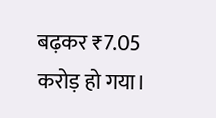बढ़कर ₹7.05 करोड़ हो गया।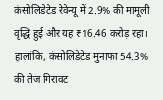कंसोलिडेटेड रेवेन्यू में 2.9% की मामूली वृद्धि हुई और यह ₹16.46 करोड़ रहा। हालांकि, कंसोलिडेटेड मुनाफा 54.3% की तेज गिरावट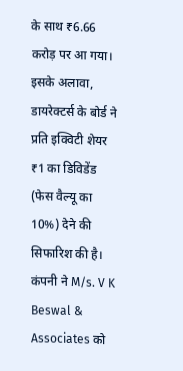के साथ ₹6.66 करोड़ पर आ गया।
इसके अलावा, डायरेक्टर्स के बोर्ड ने प्रति इक्विटी शेयर ₹1 का डिविडेंड (फेस वैल्यू का 10%) देने की सिफारिश की है। कंपनी ने M/s. V K Beswal & Associates को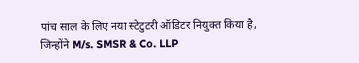पांच साल के लिए नया स्टेटुटरी ऑडिटर नियुक्त किया है, जिन्होंने M/s. SMSR & Co. LLP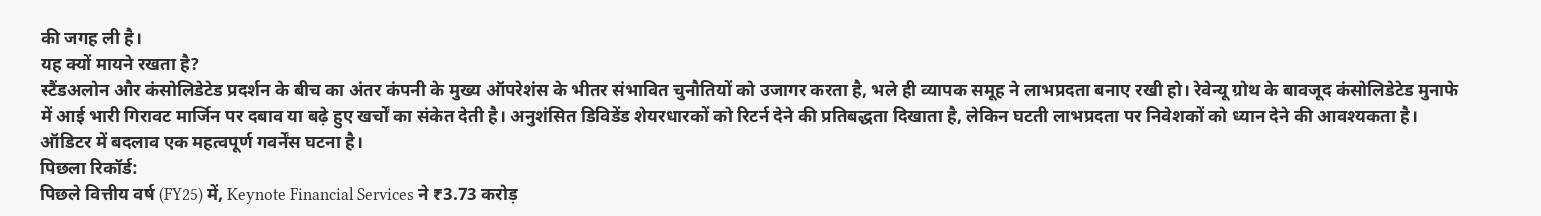की जगह ली है।
यह क्यों मायने रखता है?
स्टैंडअलोन और कंसोलिडेटेड प्रदर्शन के बीच का अंतर कंपनी के मुख्य ऑपरेशंस के भीतर संभावित चुनौतियों को उजागर करता है, भले ही व्यापक समूह ने लाभप्रदता बनाए रखी हो। रेवेन्यू ग्रोथ के बावजूद कंसोलिडेटेड मुनाफे में आई भारी गिरावट मार्जिन पर दबाव या बढ़े हुए खर्चों का संकेत देती है। अनुशंसित डिविडेंड शेयरधारकों को रिटर्न देने की प्रतिबद्धता दिखाता है, लेकिन घटती लाभप्रदता पर निवेशकों को ध्यान देने की आवश्यकता है। ऑडिटर में बदलाव एक महत्वपूर्ण गवर्नेंस घटना है।
पिछला रिकॉर्ड:
पिछले वित्तीय वर्ष (FY25) में, Keynote Financial Services ने ₹3.73 करोड़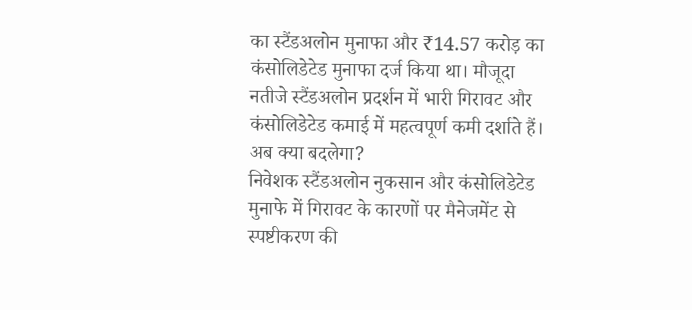का स्टैंडअलोन मुनाफा और ₹14.57 करोड़ का कंसोलिडेटेड मुनाफा दर्ज किया था। मौजूदा नतीजे स्टैंडअलोन प्रदर्शन में भारी गिरावट और कंसोलिडेटेड कमाई में महत्वपूर्ण कमी दर्शाते हैं।
अब क्या बदलेगा?
निवेशक स्टैंडअलोन नुकसान और कंसोलिडेटेड मुनाफे में गिरावट के कारणों पर मैनेजमेंट से स्पष्टीकरण की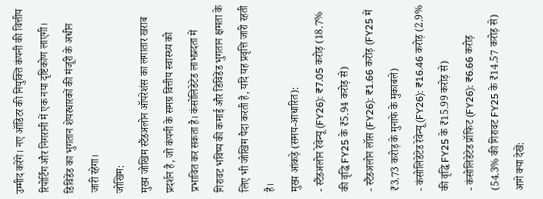उम्मीद करेंगे। नए ऑडिटर की नियुक्ति कंपनी की वित्तीय रिपोर्टिंग और निगरानी में एक नया दृष्टिकोण लाएगी। डिविडेंड का भुगतान शेयरधारकों की मंजूरी के अधीन जारी रहेगा।
जोखिम:
मुख्य जोखिम स्टैंडअलोन ऑपरेशंस का लगातार खराब प्रदर्शन है, जो कंपनी के समग्र वित्तीय स्वास्थ्य को प्रभावित कर सकता है। कंसोलिडेटेड लाभप्रदता में गिरावट भविष्य की कमाई और डिविडेंड भुगतान क्षमता के लिए भी जोखिम पैदा करती है, यदि यह प्रवृत्ति जारी रहती है।
मुख्य आंकड़े (समय-आधारित):
- स्टैंडअलोन रेवेन्यू (FY26): ₹7.05 करोड़ (18.7% की वृद्धि FY25 के ₹5.94 करोड़ से)
- स्टैंडअलोन लॉस (FY26): ₹1.66 करोड़ (FY25 में ₹3.73 करोड़ के मुनाफे के मुकाबले)
- कंसोलिडेटेड रेवेन्यू (FY26): ₹16.46 करोड़ (2.9% की वृद्धि FY25 के ₹15.99 करोड़ से)
- कंसोलिडेटेड प्रॉफिट (FY26): ₹6.66 करोड़ (54.3% की गिरावट FY25 के ₹14.57 करोड़ से)
आगे क्या देखें: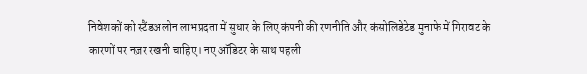निवेशकों को स्टैंडअलोन लाभप्रदता में सुधार के लिए कंपनी की रणनीति और कंसोलिडेटेड मुनाफे में गिरावट के कारणों पर नज़र रखनी चाहिए। नए ऑडिटर के साथ पहली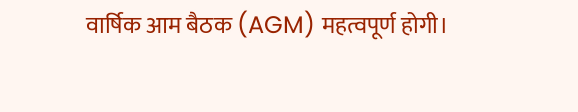वार्षिक आम बैठक (AGM) महत्वपूर्ण होगी।